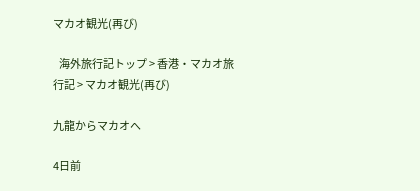マカオ観光(再び)

   海外旅行記トップ > 香港・マカオ旅行記 > マカオ観光(再び)

九龍からマカオへ

4日前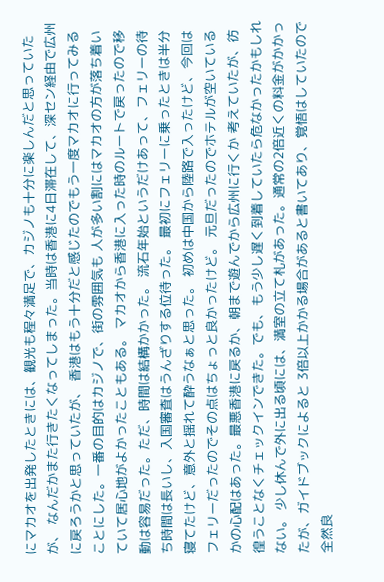にマカオを出発したときには、観光も程々満足で、カジノも十分に楽しんだと思っていたが、 なんだかまた行きたくなってしまった。当時は香港に4日滞在して、深セン経由で広州に戻ろうかと思っていたが、 香港はもう十分だと感じたのでもう一度マカオに行ってみることにした。一番の目的はカジノで、街の雰囲気も 人が多い割にはマカオの方が落ち着いていて居心地がよかったこともある。 マカオから香港に入った時のルートで戻ったので移動は容易だった。ただ、時間は結構かかった。 流石年始というだけあって、フェリーの待ち時間は長いし、入国審査はうんざりする位待った。 最初にフェリーに乗ったときは半分寝てたけど、意外と揺れて酔うなぁと思った。 初めは中国から陸路で入ったけど、今回はフェリーだったのでその点はちょっと良かったけど。 元旦だったのでホテルが空いているかの心配はあった。最悪香港に戻るか、朝まで遊んでから広州に行くか 考えていたが、彷徨うことなくチェックインできた。でも、もう少し遅く到着していたら危なかったかもしれない。 少し休んで外に出る頃には、満室の立て札があった。通常の2倍近くの料金がかかったが、ガイドブックによると 3倍以上かかる場合があると書いてあり、覚悟はしていたので全然良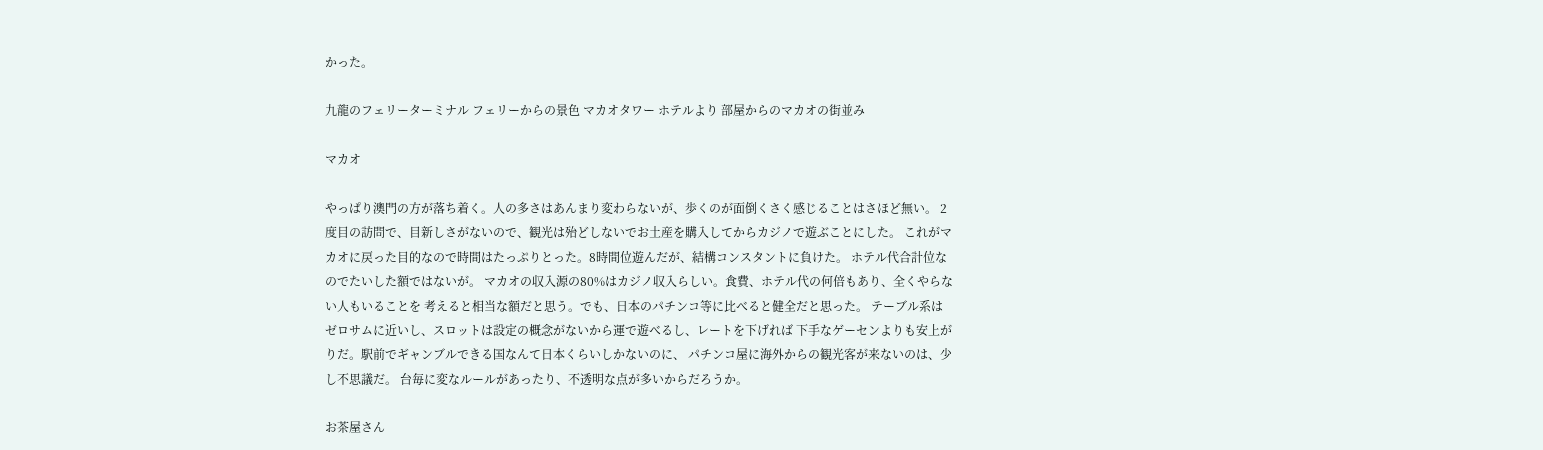かった。

九龍のフェリーターミナル フェリーからの景色 マカオタワー ホテルより 部屋からのマカオの街並み

マカオ

やっぱり澳門の方が落ち着く。人の多さはあんまり変わらないが、歩くのが面倒くさく感じることはさほど無い。 2度目の訪問で、目新しさがないので、観光は殆どしないでお土産を購入してからカジノで遊ぶことにした。 これがマカオに戻った目的なので時間はたっぷりとった。8時間位遊んだが、結構コンスタントに負けた。 ホテル代合計位なのでたいした額ではないが。 マカオの収入源の80%はカジノ収入らしい。食費、ホテル代の何倍もあり、全くやらない人もいることを 考えると相当な額だと思う。でも、日本のパチンコ等に比べると健全だと思った。 テーブル系はゼロサムに近いし、スロットは設定の概念がないから運で遊べるし、レートを下げれば 下手なゲーセンよりも安上がりだ。駅前でギャンブルできる国なんて日本くらいしかないのに、 パチンコ屋に海外からの観光客が来ないのは、少し不思議だ。 台毎に変なルールがあったり、不透明な点が多いからだろうか。

お茶屋さん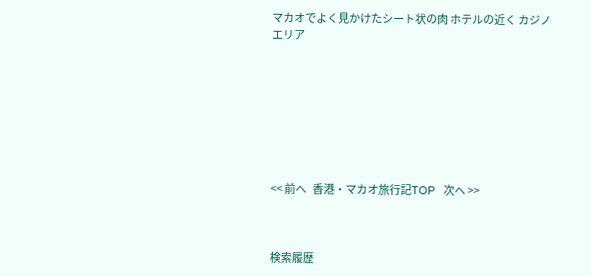マカオでよく見かけたシート状の肉 ホテルの近く カジノエリア








<< 前へ   香港・マカオ旅行記TOP   次へ >>



検索履歴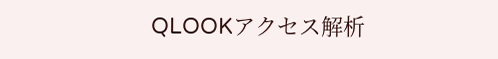QLOOKアクセス解析